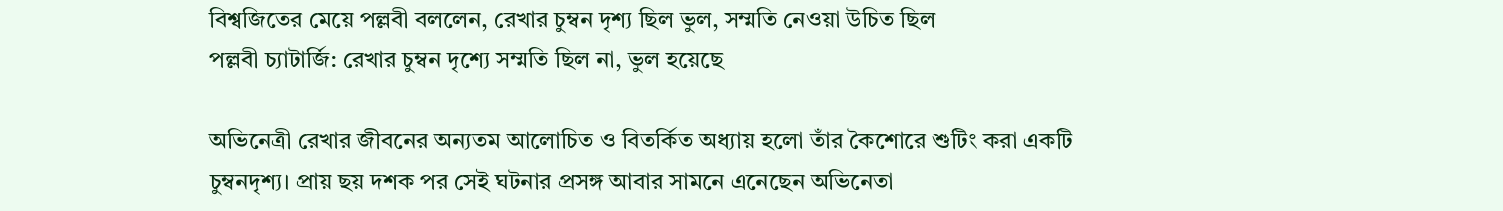বিশ্বজিতের মেয়ে পল্লবী বললেন, রেখার চুম্বন দৃশ্য ছিল ভুল, সম্মতি নেওয়া উচিত ছিল
পল্লবী চ্যাটার্জি: রেখার চুম্বন দৃশ্যে সম্মতি ছিল না, ভুল হয়েছে

অভিনেত্রী রেখার জীবনের অন্যতম আলোচিত ও বিতর্কিত অধ্যায় হলো তাঁর কৈশোরে শুটিং করা একটি চুম্বনদৃশ্য। প্রায় ছয় দশক পর সেই ঘটনার প্রসঙ্গ আবার সামনে এনেছেন অভিনেতা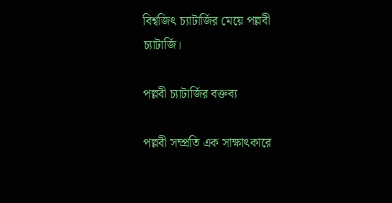বিশ্বজিৎ চ্যাটার্জির মেয়ে পল্লবী চ্যাটার্জি।

পল্লবী চ্যাটার্জির বক্তব্য

পল্লবী সম্প্রতি এক সাক্ষাৎকারে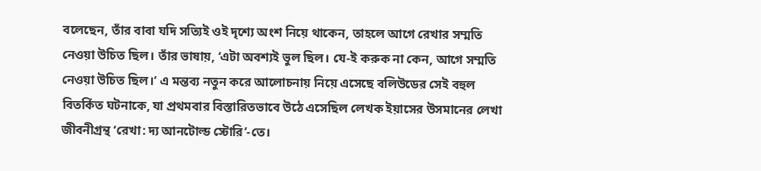বলেছেন, তাঁর বাবা যদি সত্যিই ওই দৃশ্যে অংশ নিয়ে থাকেন, তাহলে আগে রেখার সম্মতি নেওয়া উচিত ছিল। তাঁর ভাষায়, ‘এটা অবশ্যই ভুল ছিল। যে-ই করুক না কেন, আগে সম্মতি নেওয়া উচিত ছিল।’ এ মন্তব্য নতুন করে আলোচনায় নিয়ে এসেছে বলিউডের সেই বহুল বিতর্কিত ঘটনাকে, যা প্রথমবার বিস্তারিতভাবে উঠে এসেছিল লেখক ইয়াসের উসমানের লেখা জীবনীগ্রন্থ ‘রেখা: দ্য আনটোল্ড স্টোরি’-তে।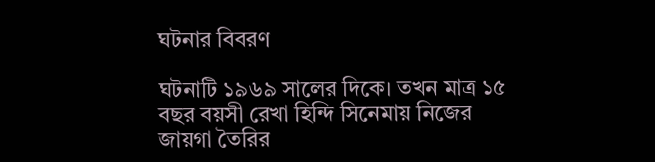ঘটনার বিবরণ

ঘটনাটি ১৯৬৯ সালের দিকে। তখন মাত্র ১৫ বছর বয়সী রেখা হিন্দি সিনেমায় নিজের জায়গা তৈরির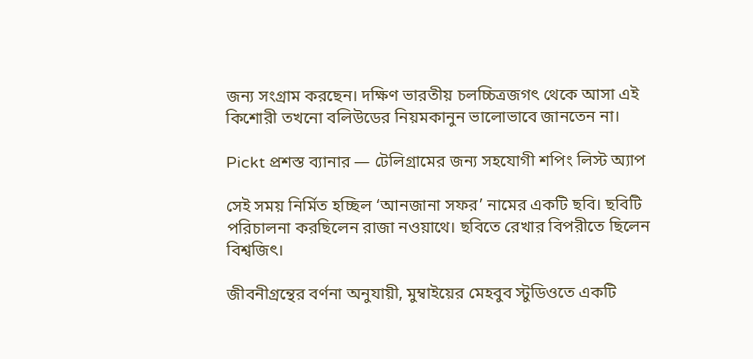জন্য সংগ্রাম করছেন। দক্ষিণ ভারতীয় চলচ্চিত্রজগৎ থেকে আসা এই কিশোরী তখনো বলিউডের নিয়মকানুন ভালোভাবে জানতেন না।

Pickt প্রশস্ত ব্যানার — টেলিগ্রামের জন্য সহযোগী শপিং লিস্ট অ্যাপ

সেই সময় নির্মিত হচ্ছিল ‘আনজানা সফর’ নামের একটি ছবি। ছবিটি পরিচালনা করছিলেন রাজা নওয়াথে। ছবিতে রেখার বিপরীতে ছিলেন বিশ্বজিৎ।

জীবনীগ্রন্থের বর্ণনা অনুযায়ী, মুম্বাইয়ের মেহবুব স্টুডিওতে একটি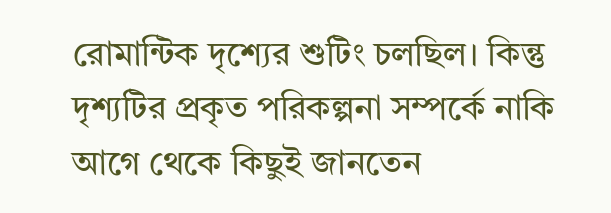রোমান্টিক দৃশ্যের শুটিং চলছিল। কিন্তু দৃশ্যটির প্রকৃত পরিকল্পনা সম্পর্কে নাকি আগে থেকে কিছুই জানতেন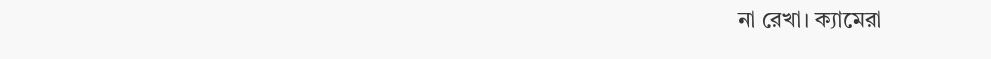না রেখা। ক্যামেরা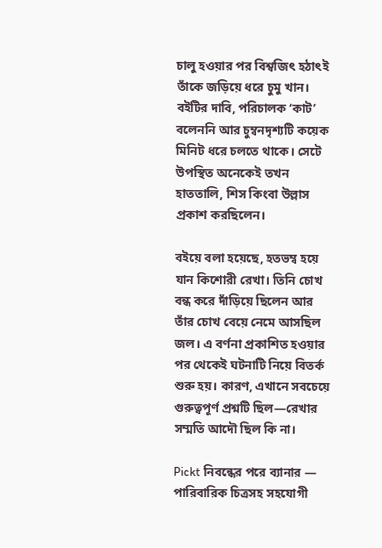চালু হওয়ার পর বিশ্বজিৎ হঠাৎই তাঁকে জড়িয়ে ধরে চুমু খান। বইটির দাবি, পরিচালক ‘কাট’ বলেননি আর চুম্বনদৃশ্যটি কয়েক মিনিট ধরে চলতে থাকে। সেটে উপস্থিত অনেকেই তখন হাততালি, শিস কিংবা উল্লাস প্রকাশ করছিলেন।

বইয়ে বলা হয়েছে, হতভম্ব হয়ে যান কিশোরী রেখা। তিনি চোখ বন্ধ করে দাঁড়িয়ে ছিলেন আর তাঁর চোখ বেয়ে নেমে আসছিল জল। এ বর্ণনা প্রকাশিত হওয়ার পর থেকেই ঘটনাটি নিয়ে বিতর্ক শুরু হয়। কারণ, এখানে সবচেয়ে গুরুত্বপূর্ণ প্রশ্নটি ছিল—রেখার সম্মতি আদৌ ছিল কি না।

Pickt নিবন্ধের পরে ব্যানার — পারিবারিক চিত্রসহ সহযোগী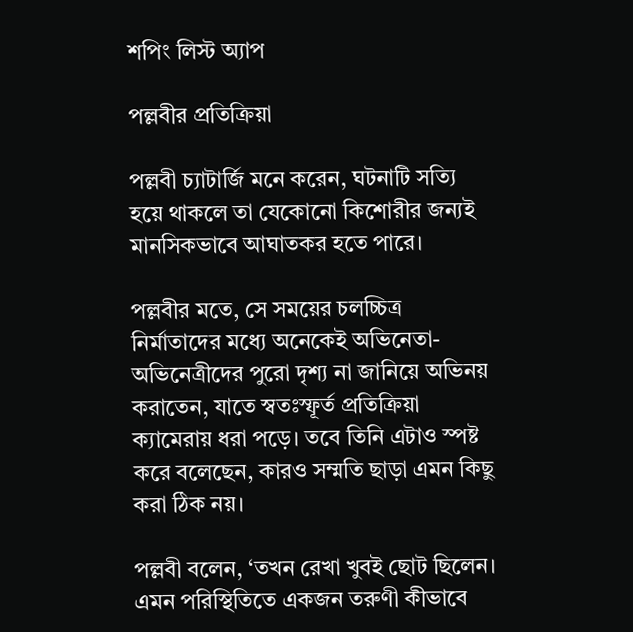শপিং লিস্ট অ্যাপ

পল্লবীর প্রতিক্রিয়া

পল্লবী চ্যাটার্জি মনে করেন, ঘটনাটি সত্যি হয়ে থাকলে তা যেকোনো কিশোরীর জন্যই মানসিকভাবে আঘাতকর হতে পারে।

পল্লবীর মতে, সে সময়ের চলচ্চিত্র নির্মাতাদের মধ্যে অনেকেই অভিনেতা-অভিনেত্রীদের পুরো দৃশ্য না জানিয়ে অভিনয় করাতেন, যাতে স্বতঃস্ফূর্ত প্রতিক্রিয়া ক্যামেরায় ধরা পড়ে। তবে তিনি এটাও স্পষ্ট করে বলেছেন, কারও সম্মতি ছাড়া এমন কিছু করা ঠিক নয়।

পল্লবী বলেন, ‘তখন রেখা খুবই ছোট ছিলেন। এমন পরিস্থিতিতে একজন তরুণী কীভাবে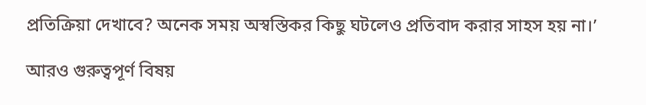প্রতিক্রিয়া দেখাবে? অনেক সময় অস্বস্তিকর কিছু ঘটলেও প্রতিবাদ করার সাহস হয় না।’

আরও গুরুত্বপূর্ণ বিষয়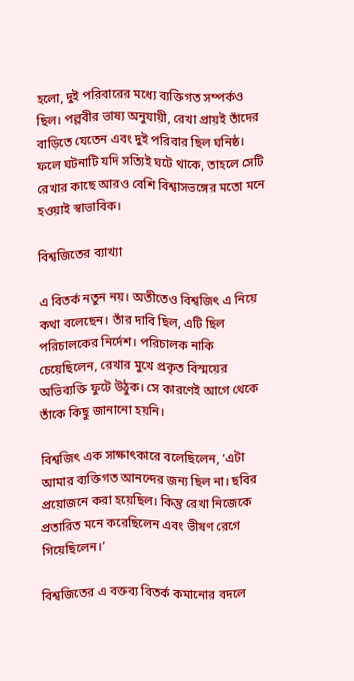হলো, দুই পরিবারের মধ্যে ব্যক্তিগত সম্পর্কও ছিল। পল্লবীর ভাষ্য অনুযায়ী, রেখা প্রায়ই তাঁদের বাড়িতে যেতেন এবং দুই পরিবার ছিল ঘনিষ্ঠ। ফলে ঘটনাটি যদি সত্যিই ঘটে থাকে, তাহলে সেটি রেখার কাছে আরও বেশি বিশ্বাসভঙ্গের মতো মনে হওয়াই স্বাভাবিক।

বিশ্বজিতের ব্যাখ্যা

এ বিতর্ক নতুন নয়। অতীতেও বিশ্বজিৎ এ নিয়ে কথা বলেছেন। তাঁর দাবি ছিল, এটি ছিল পরিচালকের নির্দেশ। পরিচালক নাকি চেয়েছিলেন, রেখার মুখে প্রকৃত বিস্ময়ের অভিব্যক্তি ফুটে উঠুক। সে কারণেই আগে থেকে তাঁকে কিছু জানানো হয়নি।

বিশ্বজিৎ এক সাক্ষাৎকারে বলেছিলেন, ‘এটা আমার ব্যক্তিগত আনন্দের জন্য ছিল না। ছবির প্রয়োজনে করা হয়েছিল। কিন্তু রেখা নিজেকে প্রতারিত মনে করেছিলেন এবং ভীষণ রেগে গিয়েছিলেন।’

বিশ্বজিতের এ বক্তব্য বিতর্ক কমানোর বদলে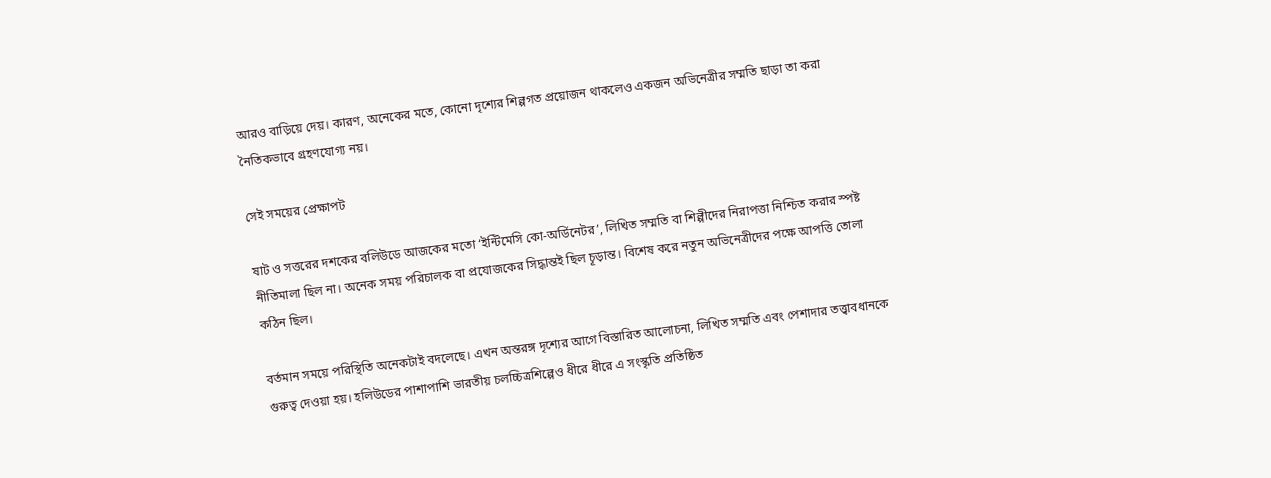আরও বাড়িয়ে দেয়। কারণ, অনেকের মতে, কোনো দৃশ্যের শিল্পগত প্রয়োজন থাকলেও একজন অভিনেত্রীর সম্মতি ছাড়া তা করা নৈতিকভাবে গ্রহণযোগ্য নয়।

সেই সময়ের প্রেক্ষাপট

ষাট ও সত্তরের দশকের বলিউডে আজকের মতো ‘ইন্টিমেসি কো-অর্ডিনেটর’, লিখিত সম্মতি বা শিল্পীদের নিরাপত্তা নিশ্চিত করার স্পষ্ট নীতিমালা ছিল না। অনেক সময় পরিচালক বা প্রযোজকের সিদ্ধান্তই ছিল চূড়ান্ত। বিশেষ করে নতুন অভিনেত্রীদের পক্ষে আপত্তি তোলা কঠিন ছিল।

বর্তমান সময়ে পরিস্থিতি অনেকটাই বদলেছে। এখন অন্তরঙ্গ দৃশ্যের আগে বিস্তারিত আলোচনা, লিখিত সম্মতি এবং পেশাদার তত্ত্বাবধানকে গুরুত্ব দেওয়া হয়। হলিউডের পাশাপাশি ভারতীয় চলচ্চিত্রশিল্পেও ধীরে ধীরে এ সংস্কৃতি প্রতিষ্ঠিত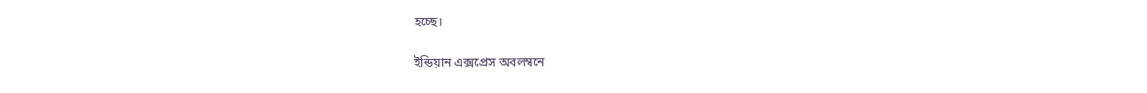হচ্ছে।

ইন্ডিয়ান এক্সপ্রেস অবলম্বনে